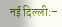नई दिल्ली:–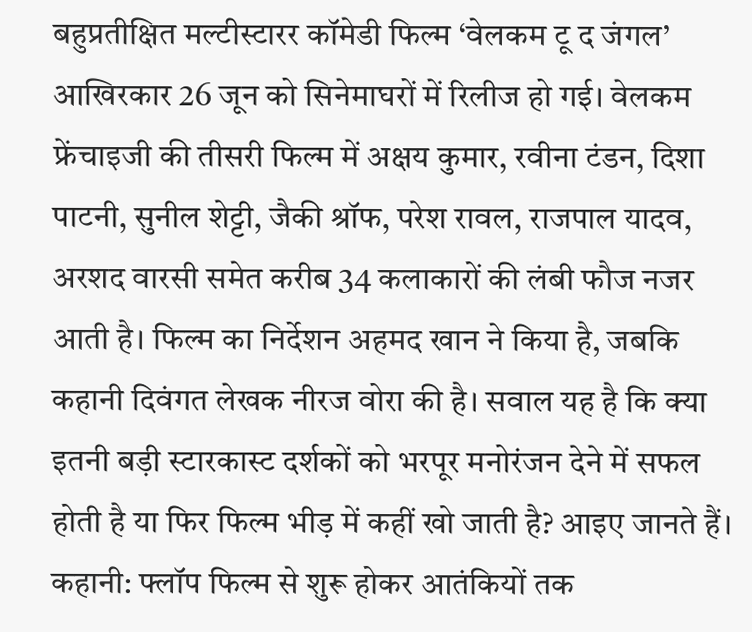बहुप्रतीक्षित मल्टीस्टारर कॉमेडी फिल्म ‘वेलकम टू द जंगल’ आखिरकार 26 जून को सिनेमाघरों में रिलीज हो गई। वेलकम फ्रेंचाइजी की तीसरी फिल्म में अक्षय कुमार, रवीना टंडन, दिशा पाटनी, सुनील शेट्टी, जैकी श्रॉफ, परेश रावल, राजपाल यादव, अरशद वारसी समेत करीब 34 कलाकारों की लंबी फौज नजर आती है। फिल्म का निर्देशन अहमद खान ने किया है, जबकि कहानी दिवंगत लेखक नीरज वोरा की है। सवाल यह है कि क्या इतनी बड़ी स्टारकास्ट दर्शकों को भरपूर मनोरंजन देने में सफल होती है या फिर फिल्म भीड़ में कहीं खो जाती है? आइए जानते हैं।
कहानी: फ्लॉप फिल्म से शुरू होकर आतंकियों तक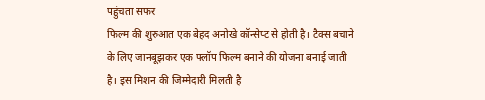पहुंचता सफर
फिल्म की शुरुआत एक बेहद अनोखे कॉन्सेप्ट से होती है। टैक्स बचाने के लिए जानबूझकर एक फ्लॉप फिल्म बनाने की योजना बनाई जाती है। इस मिशन की जिम्मेदारी मिलती है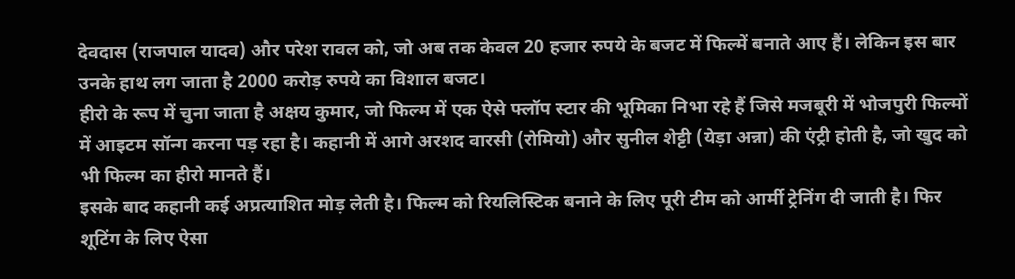देवदास (राजपाल यादव) और परेश रावल को, जो अब तक केवल 20 हजार रुपये के बजट में फिल्में बनाते आए हैं। लेकिन इस बार उनके हाथ लग जाता है 2000 करोड़ रुपये का विशाल बजट।
हीरो के रूप में चुना जाता है अक्षय कुमार, जो फिल्म में एक ऐसे फ्लॉप स्टार की भूमिका निभा रहे हैं जिसे मजबूरी में भोजपुरी फिल्मों में आइटम सॉन्ग करना पड़ रहा है। कहानी में आगे अरशद वारसी (रोमियो) और सुनील शेट्टी (येड़ा अन्ना) की एंट्री होती है, जो खुद को भी फिल्म का हीरो मानते हैं।
इसके बाद कहानी कई अप्रत्याशित मोड़ लेती है। फिल्म को रियलिस्टिक बनाने के लिए पूरी टीम को आर्मी ट्रेनिंग दी जाती है। फिर शूटिंग के लिए ऐसा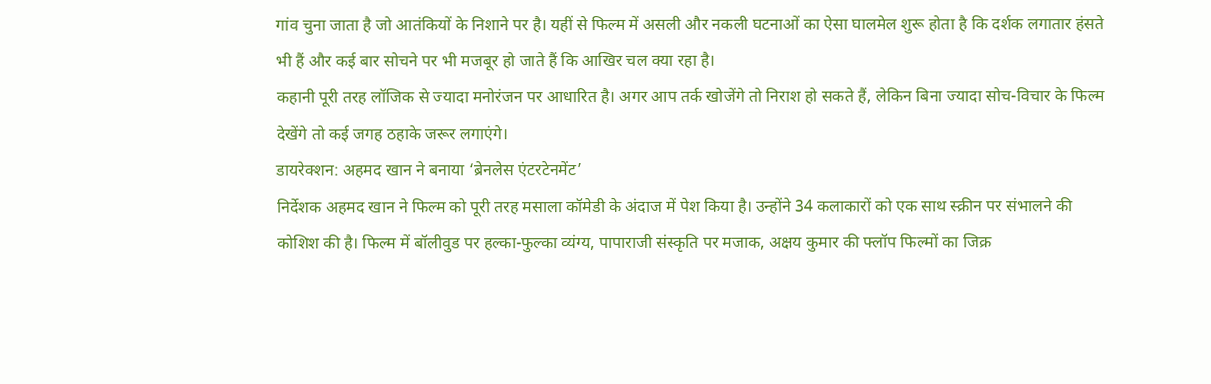गांव चुना जाता है जो आतंकियों के निशाने पर है। यहीं से फिल्म में असली और नकली घटनाओं का ऐसा घालमेल शुरू होता है कि दर्शक लगातार हंसते भी हैं और कई बार सोचने पर भी मजबूर हो जाते हैं कि आखिर चल क्या रहा है।
कहानी पूरी तरह लॉजिक से ज्यादा मनोरंजन पर आधारित है। अगर आप तर्क खोजेंगे तो निराश हो सकते हैं, लेकिन बिना ज्यादा सोच-विचार के फिल्म देखेंगे तो कई जगह ठहाके जरूर लगाएंगे।
डायरेक्शन: अहमद खान ने बनाया ‘ब्रेनलेस एंटरटेनमेंट’
निर्देशक अहमद खान ने फिल्म को पूरी तरह मसाला कॉमेडी के अंदाज में पेश किया है। उन्होंने 34 कलाकारों को एक साथ स्क्रीन पर संभालने की कोशिश की है। फिल्म में बॉलीवुड पर हल्का-फुल्का व्यंग्य, पापाराजी संस्कृति पर मजाक, अक्षय कुमार की फ्लॉप फिल्मों का जिक्र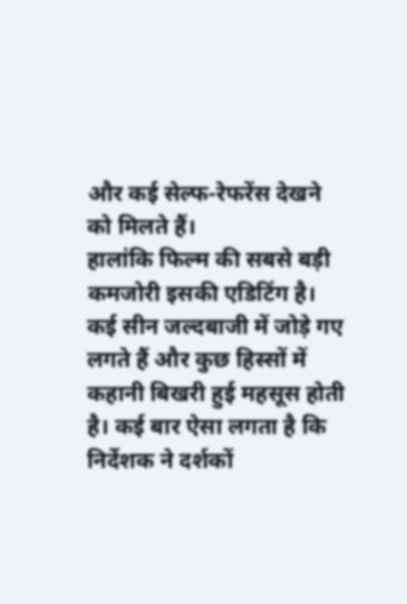और कई सेल्फ-रेफरेंस देखने को मिलते हैं।
हालांकि फिल्म की सबसे बड़ी कमजोरी इसकी एडिटिंग है। कई सीन जल्दबाजी में जोड़े गए लगते हैं और कुछ हिस्सों में कहानी बिखरी हुई महसूस होती है। कई बार ऐसा लगता है कि निर्देशक ने दर्शकों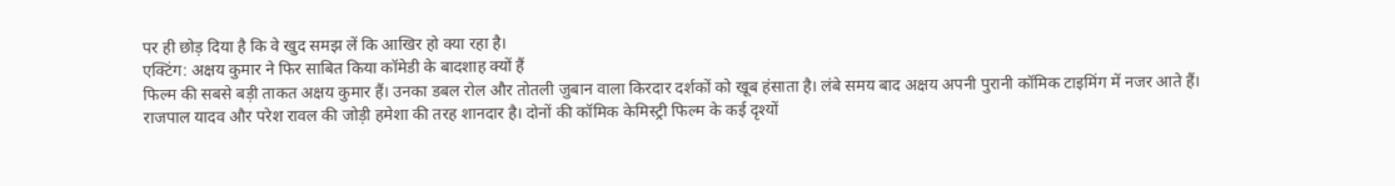पर ही छोड़ दिया है कि वे खुद समझ लें कि आखिर हो क्या रहा है।
एक्टिंग: अक्षय कुमार ने फिर साबित किया कॉमेडी के बादशाह क्यों हैं
फिल्म की सबसे बड़ी ताकत अक्षय कुमार हैं। उनका डबल रोल और तोतली जुबान वाला किरदार दर्शकों को खूब हंसाता है। लंबे समय बाद अक्षय अपनी पुरानी कॉमिक टाइमिंग में नजर आते हैं।
राजपाल यादव और परेश रावल की जोड़ी हमेशा की तरह शानदार है। दोनों की कॉमिक केमिस्ट्री फिल्म के कई दृश्यों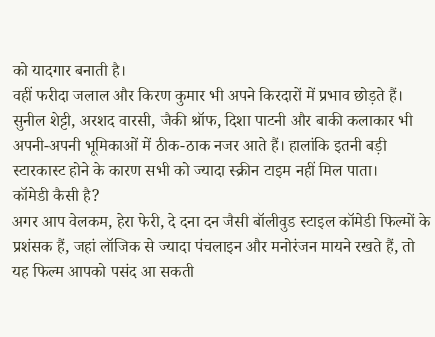को यादगार बनाती है।
वहीं फरीदा जलाल और किरण कुमार भी अपने किरदारों में प्रभाव छोड़ते हैं। सुनील शेट्टी, अरशद वारसी, जैकी श्रॉफ, दिशा पाटनी और बाकी कलाकार भी अपनी-अपनी भूमिकाओं में ठीक-ठाक नजर आते हैं। हालांकि इतनी बड़ी स्टारकास्ट होने के कारण सभी को ज्यादा स्क्रीन टाइम नहीं मिल पाता।
कॉमेडी कैसी है?
अगर आप वेलकम, हेरा फेरी, दे दना दन जैसी बॉलीवुड स्टाइल कॉमेडी फिल्मों के प्रशंसक हैं, जहां लॉजिक से ज्यादा पंचलाइन और मनोरंजन मायने रखते हैं, तो यह फिल्म आपको पसंद आ सकती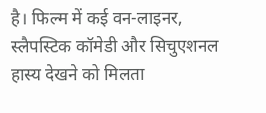है। फिल्म में कई वन-लाइनर, स्लैपस्टिक कॉमेडी और सिचुएशनल हास्य देखने को मिलता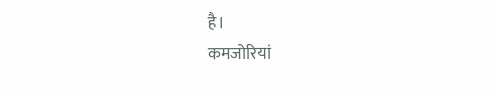है।
कमजोरियां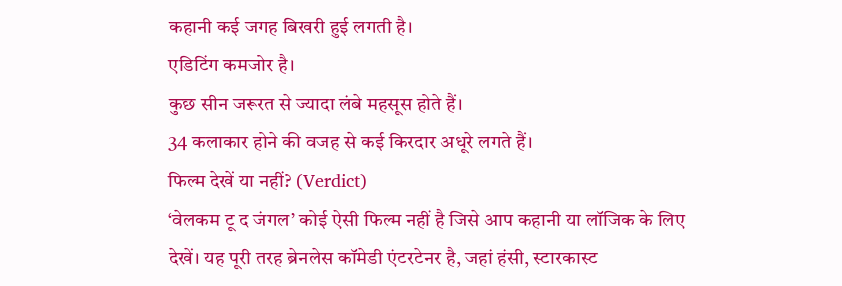कहानी कई जगह बिखरी हुई लगती है।
एडिटिंग कमजोर है।
कुछ सीन जरूरत से ज्यादा लंबे महसूस होते हैं।
34 कलाकार होने की वजह से कई किरदार अधूरे लगते हैं।
फिल्म देखें या नहीं? (Verdict)
‘वेलकम टू द जंगल’ कोई ऐसी फिल्म नहीं है जिसे आप कहानी या लॉजिक के लिए देखें। यह पूरी तरह ब्रेनलेस कॉमेडी एंटरटेनर है, जहां हंसी, स्टारकास्ट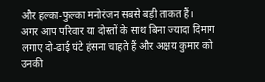और हल्का-फुल्का मनोरंजन सबसे बड़ी ताकत हैं।
अगर आप परिवार या दोस्तों के साथ बिना ज्यादा दिमाग लगाए दो-ढाई घंटे हंसना चाहते हैं और अक्षय कुमार को उनकी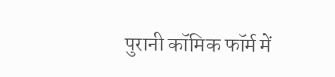पुरानी कॉमिक फॉर्म में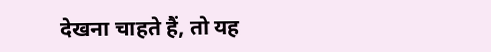देखना चाहते हैं, तो यह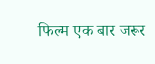फिल्म एक बार जरूर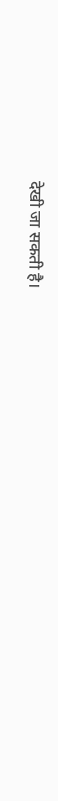देखी जा सकती है।